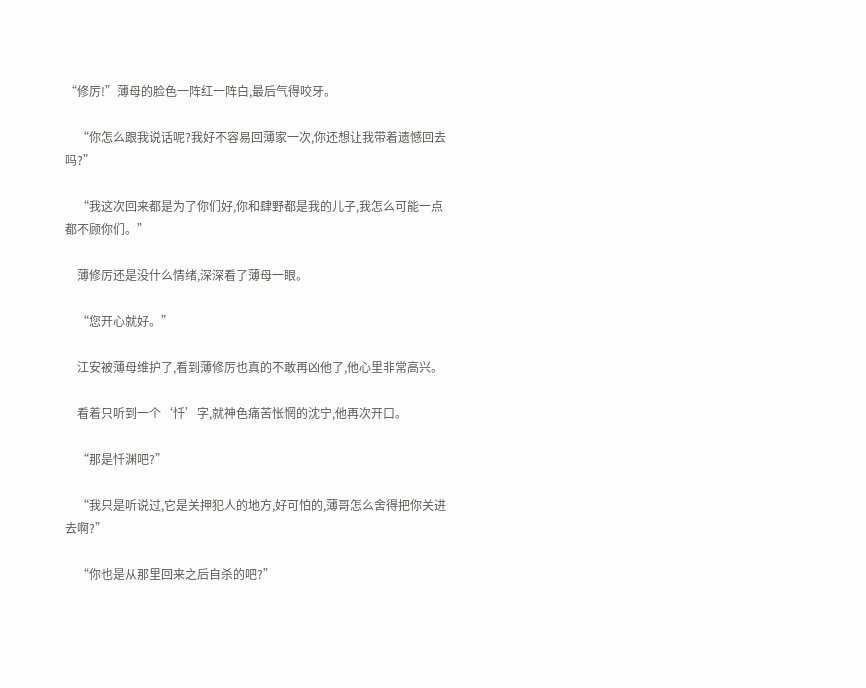“修厉!”薄母的脸色一阵红一阵白,最后气得咬牙。

    “你怎么跟我说话呢?我好不容易回薄家一次,你还想让我带着遗憾回去吗?”

    “我这次回来都是为了你们好,你和肆野都是我的儿子,我怎么可能一点都不顾你们。”

    薄修厉还是没什么情绪,深深看了薄母一眼。

    “您开心就好。”

    江安被薄母维护了,看到薄修厉也真的不敢再凶他了,他心里非常高兴。

    看着只听到一个‘忏’字,就神色痛苦怅惘的沈宁,他再次开口。

    “那是忏渊吧?”

    “我只是听说过,它是关押犯人的地方,好可怕的,薄哥怎么舍得把你关进去啊?”

    “你也是从那里回来之后自杀的吧?”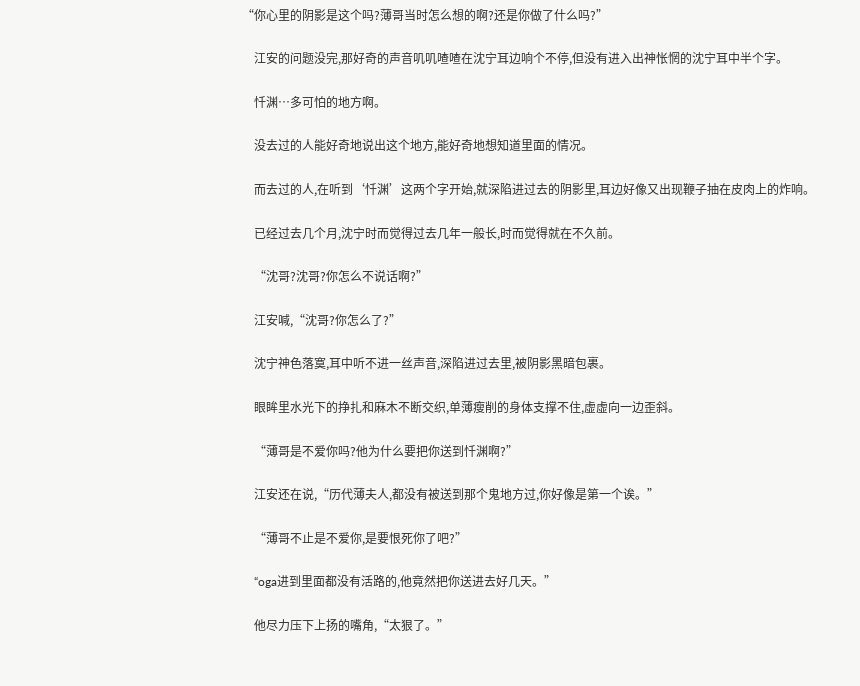“你心里的阴影是这个吗?薄哥当时怎么想的啊?还是你做了什么吗?”

    江安的问题没完,那好奇的声音叽叽喳喳在沈宁耳边响个不停,但没有进入出神怅惘的沈宁耳中半个字。

    忏渊…多可怕的地方啊。

    没去过的人能好奇地说出这个地方,能好奇地想知道里面的情况。

    而去过的人,在听到‘忏渊’这两个字开始,就深陷进过去的阴影里,耳边好像又出现鞭子抽在皮肉上的炸响。

    已经过去几个月,沈宁时而觉得过去几年一般长,时而觉得就在不久前。

    “沈哥?沈哥?你怎么不说话啊?”

    江安喊,“沈哥?你怎么了?”

    沈宁神色落寞,耳中听不进一丝声音,深陷进过去里,被阴影黑暗包裹。

    眼眸里水光下的挣扎和麻木不断交织,单薄瘦削的身体支撑不住,虚虚向一边歪斜。

    “薄哥是不爱你吗?他为什么要把你送到忏渊啊?”

    江安还在说,“历代薄夫人,都没有被送到那个鬼地方过,你好像是第一个诶。”

    “薄哥不止是不爱你,是要恨死你了吧?”

    “oga进到里面都没有活路的,他竟然把你送进去好几天。”

    他尽力压下上扬的嘴角,“太狠了。”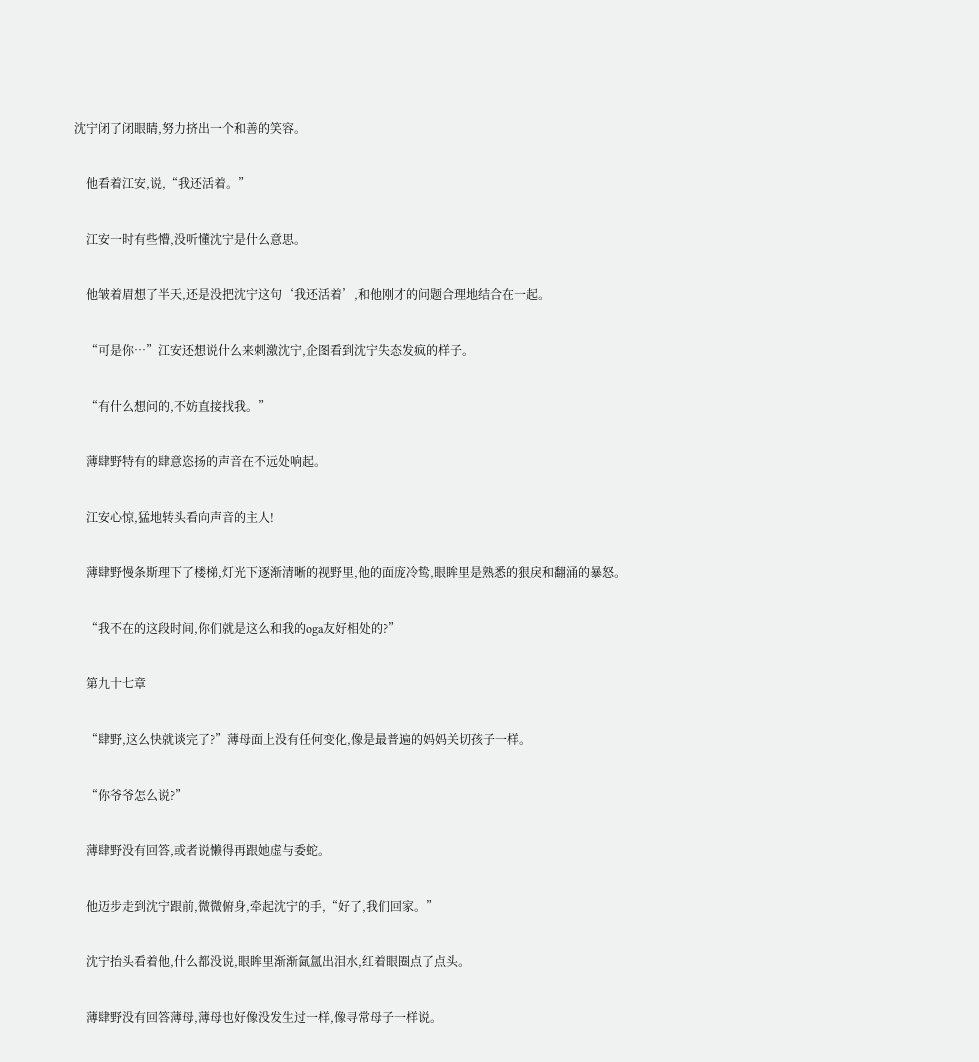沈宁闭了闭眼睛,努力挤出一个和善的笑容。

    他看着江安,说,“我还活着。”

    江安一时有些懵,没听懂沈宁是什么意思。

    他皱着眉想了半天,还是没把沈宁这句‘我还活着’,和他刚才的问题合理地结合在一起。

    “可是你…”江安还想说什么来刺激沈宁,企图看到沈宁失态发疯的样子。

    “有什么想问的,不妨直接找我。”

    薄肆野特有的肆意恣扬的声音在不远处响起。

    江安心惊,猛地转头看向声音的主人!

    薄肆野慢条斯理下了楼梯,灯光下逐渐清晰的视野里,他的面庞冷鸷,眼眸里是熟悉的狠戾和翻涌的暴怒。

    “我不在的这段时间,你们就是这么和我的oga友好相处的?”

    第九十七章

    “肆野,这么快就谈完了?”薄母面上没有任何变化,像是最普遍的妈妈关切孩子一样。

    “你爷爷怎么说?”

    薄肆野没有回答,或者说懒得再跟她虚与委蛇。

    他迈步走到沈宁跟前,微微俯身,牵起沈宁的手,“好了,我们回家。”

    沈宁抬头看着他,什么都没说,眼眸里渐渐氤氲出泪水,红着眼圈点了点头。

    薄肆野没有回答薄母,薄母也好像没发生过一样,像寻常母子一样说。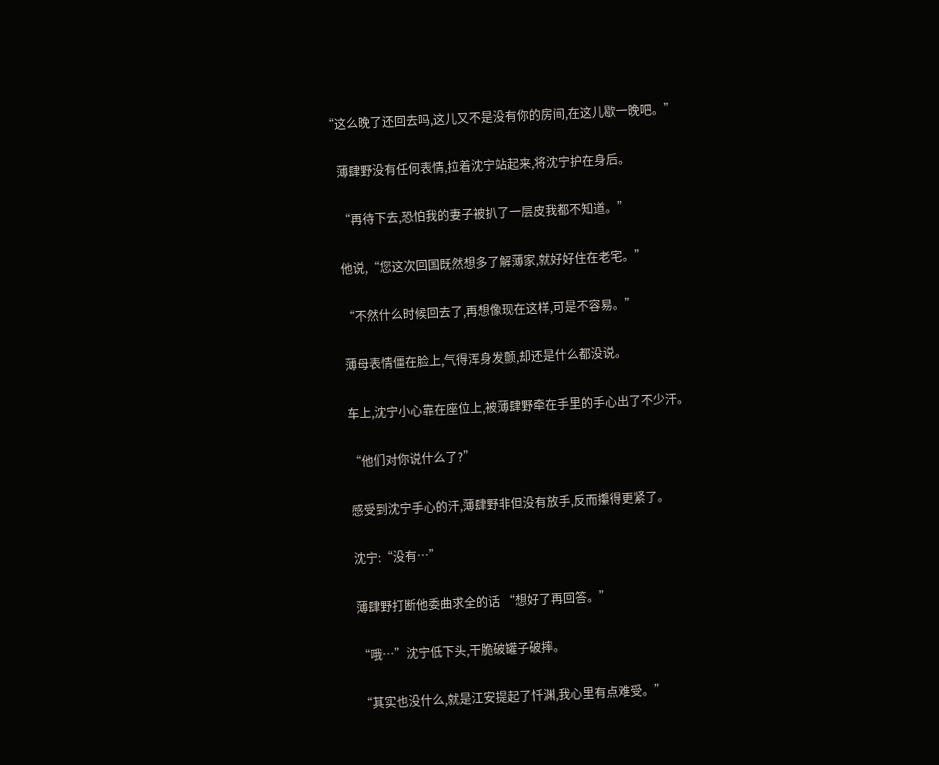“这么晚了还回去吗,这儿又不是没有你的房间,在这儿歇一晚吧。”

    薄肆野没有任何表情,拉着沈宁站起来,将沈宁护在身后。

    “再待下去,恐怕我的妻子被扒了一层皮我都不知道。”

    他说,“您这次回国既然想多了解薄家,就好好住在老宅。”

    “不然什么时候回去了,再想像现在这样,可是不容易。”

    薄母表情僵在脸上,气得浑身发颤,却还是什么都没说。

    车上,沈宁小心靠在座位上,被薄肆野牵在手里的手心出了不少汗。

    “他们对你说什么了?”

    感受到沈宁手心的汗,薄肆野非但没有放手,反而攥得更紧了。

    沈宁:“没有…”

    薄肆野打断他委曲求全的话 “想好了再回答。”

    “哦…”沈宁低下头,干脆破罐子破摔。

    “其实也没什么,就是江安提起了忏渊,我心里有点难受。”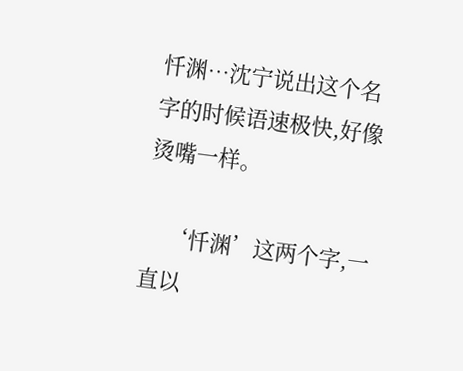忏渊…沈宁说出这个名字的时候语速极快,好像烫嘴一样。

    ‘忏渊’这两个字,一直以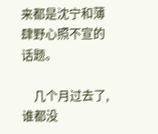来都是沈宁和薄肆野心照不宣的话题。

    几个月过去了,谁都没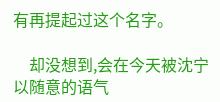有再提起过这个名字。

    却没想到,会在今天被沈宁以随意的语气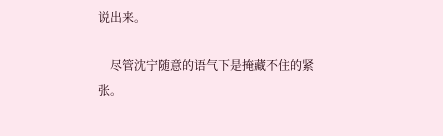说出来。

    尽管沈宁随意的语气下是掩藏不住的紧张。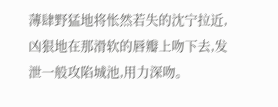薄肆野猛地将怅然若失的沈宁拉近,凶狠地在那滑软的唇瓣上吻下去,发泄一般攻陷城池,用力深吻。